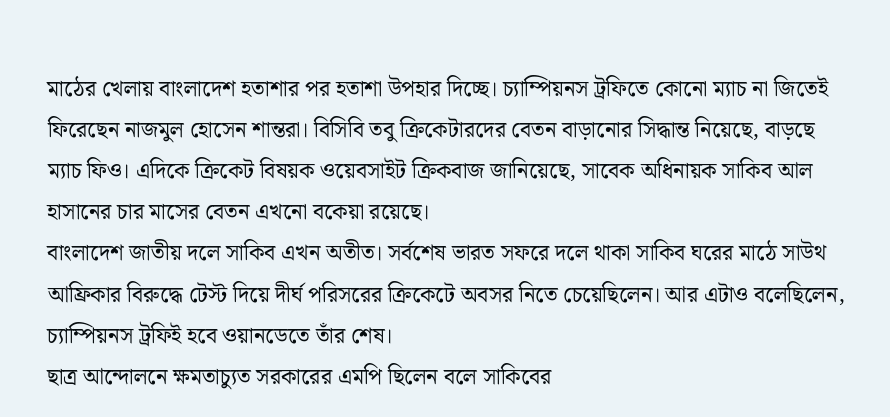মাঠের খেলায় বাংলাদেশ হতাশার পর হতাশা উপহার দিচ্ছে। চ্যাম্পিয়নস ট্রফিতে কোনো ম্যাচ না জিতেই ফিরেছেন নাজমুল হোসেন শান্তরা। বিসিবি তবু ক্রিকেটারদের বেতন বাড়ানোর সিদ্ধান্ত নিয়েছে, বাড়ছে ম্যাচ ফিও। এদিকে ক্রিকেট বিষয়ক ওয়েবসাইট ক্রিকবাজ জানিয়েছে, সাবেক অধিনায়ক সাকিব আল হাসানের চার মাসের বেতন এখনো বকেয়া রয়েছে।
বাংলাদেশ জাতীয় দলে সাকিব এখন অতীত। সর্বশেষ ভারত সফরে দলে থাকা সাকিব ঘরের মাঠে সাউথ আফ্রিকার বিরুদ্ধে টেস্ট দিয়ে দীর্ঘ পরিসরের ক্রিকেটে অবসর নিতে চেয়েছিলেন। আর এটাও বলেছিলেন, চ্যাম্পিয়নস ট্রফিই হবে ওয়ানডেতে তাঁর শেষ।
ছাত্র আন্দোলনে ক্ষমতাচ্যুত সরকারের এমপি ছিলেন বলে সাকিবের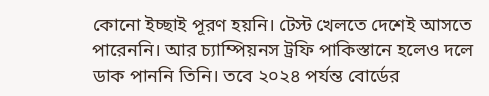কোনো ইচ্ছাই পূরণ হয়নি। টেস্ট খেলতে দেশেই আসতে পারেননি। আর চ্যাম্পিয়নস ট্রফি পাকিস্তানে হলেও দলে ডাক পাননি তিনি। তবে ২০২৪ পর্যন্ত বোর্ডের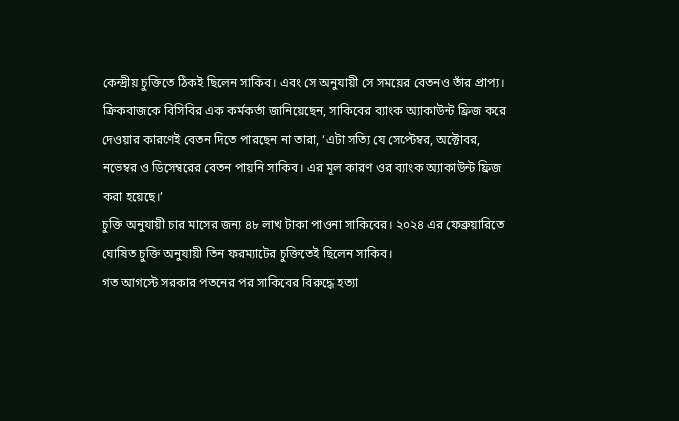কেন্দ্রীয় চুক্তিতে ঠিকই ছিলেন সাকিব। এবং সে অনুযায়ী সে সময়ের বেতনও তাঁর প্রাপ্য।
ক্রিকবাজকে বিসিবির এক কর্মকর্তা জানিয়েছেন, সাকিবের ব্যাংক অ্যাকাউন্ট ফ্রিজ করে দেওয়ার কারণেই বেতন দিতে পারছেন না তারা, ‘এটা সত্যি যে সেপ্টেম্বর, অক্টোবর, নভেম্বর ও ডিসেম্বরের বেতন পায়নি সাকিব। এর মূল কারণ ওর ব্যাংক অ্যাকাউন্ট ফ্রিজ করা হয়েছে।’
চুক্তি অনুযায়ী চার মাসের জন্য ৪৮ লাখ টাকা পাওনা সাকিবের। ২০২৪ এর ফেব্রুয়ারিতে ঘোষিত চুক্তি অনুযায়ী তিন ফরম্যাটের চুক্তিতেই ছিলেন সাকিব।
গত আগস্টে সরকার পতনের পর সাকিবের বিরুদ্ধে হত্যা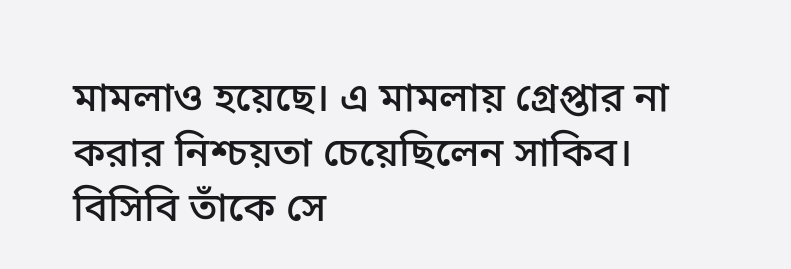মামলাও হয়েছে। এ মামলায় গ্রেপ্তার না করার নিশ্চয়তা চেয়েছিলেন সাকিব। বিসিবি তাঁকে সে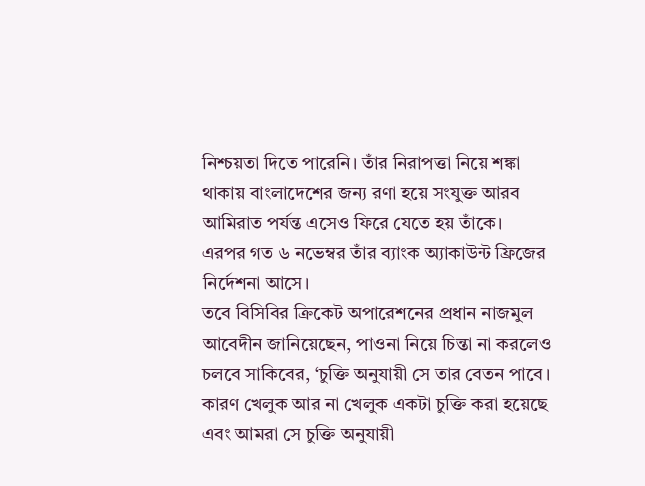নিশ্চয়তা দিতে পারেনি। তাঁর নিরাপত্তা নিয়ে শঙ্কা থাকায় বাংলাদেশের জন্য রণা হয়ে সংযুক্ত আরব আমিরাত পর্যন্ত এসেও ফিরে যেতে হয় তাঁকে।
এরপর গত ৬ নভেম্বর তাঁর ব্যাংক অ্যাকাউন্ট ফ্রিজের নির্দেশনা আসে।
তবে বিসিবির ক্রিকেট অপারেশনের প্রধান নাজমুল আবেদীন জানিয়েছেন, পাওনা নিয়ে চিন্তা না করলেও চলবে সাকিবের, ‘চুক্তি অনুযায়ী সে তার বেতন পাবে। কারণ খেলুক আর না খেলুক একটা চুক্তি করা হয়েছে এবং আমরা সে চুক্তি অনুযায়ী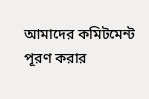আমাদের কমিটমেন্ট পূরণ করার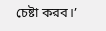চেষ্টা করব।’